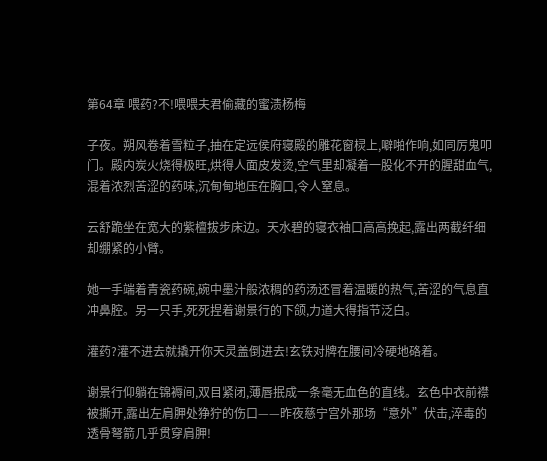第64章 喂药?不!喂喂夫君偷藏的蜜渍杨梅

子夜。朔风卷着雪粒子,抽在定远侯府寝殿的雕花窗棂上,噼啪作响,如同厉鬼叩门。殿内炭火烧得极旺,烘得人面皮发烫,空气里却凝着一股化不开的腥甜血气,混着浓烈苦涩的药味,沉甸甸地压在胸口,令人窒息。

云舒跪坐在宽大的紫檀拔步床边。天水碧的寝衣袖口高高挽起,露出两截纤细却绷紧的小臂。

她一手端着青瓷药碗,碗中墨汁般浓稠的药汤还冒着温暖的热气,苦涩的气息直冲鼻腔。另一只手,死死捏着谢景行的下颌,力道大得指节泛白。

灌药?灌不进去就撬开你天灵盖倒进去!玄铁对牌在腰间冷硬地硌着。

谢景行仰躺在锦褥间,双目紧闭,薄唇抿成一条毫无血色的直线。玄色中衣前襟被撕开,露出左肩胛处狰狞的伤口——昨夜慈宁宫外那场“意外”伏击,淬毒的透骨弩箭几乎贯穿肩胛!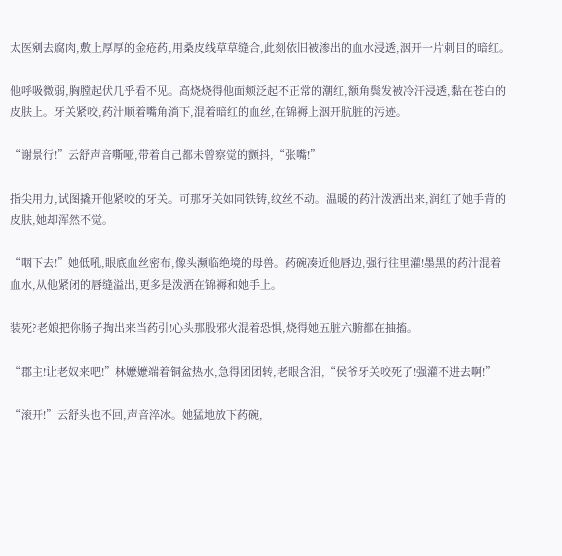太医剜去腐肉,敷上厚厚的金疮药,用桑皮线草草缝合,此刻依旧被渗出的血水浸透,洇开一片刺目的暗红。

他呼吸微弱,胸膛起伏几乎看不见。高烧烧得他面颊泛起不正常的潮红,额角鬓发被冷汗浸透,黏在苍白的皮肤上。牙关紧咬,药汁顺着嘴角淌下,混着暗红的血丝,在锦褥上洇开肮脏的污迹。

“谢景行!”云舒声音嘶哑,带着自己都未曾察觉的颤抖,“张嘴!”

指尖用力,试图撬开他紧咬的牙关。可那牙关如同铁铸,纹丝不动。温暖的药汁泼洒出来,润红了她手背的皮肤,她却浑然不觉。

“咽下去!”她低吼,眼底血丝密布,像头濒临绝境的母兽。药碗凑近他唇边,强行往里灌!墨黑的药汁混着血水,从他紧闭的唇缝溢出,更多是泼洒在锦褥和她手上。

装死?老娘把你肠子掏出来当药引!心头那股邪火混着恐惧,烧得她五脏六腑都在抽搐。

“郡主!让老奴来吧!”林嬷嬷端着铜盆热水,急得团团转,老眼含泪,“侯爷牙关咬死了!强灌不进去啊!”

“滚开!”云舒头也不回,声音淬冰。她猛地放下药碗,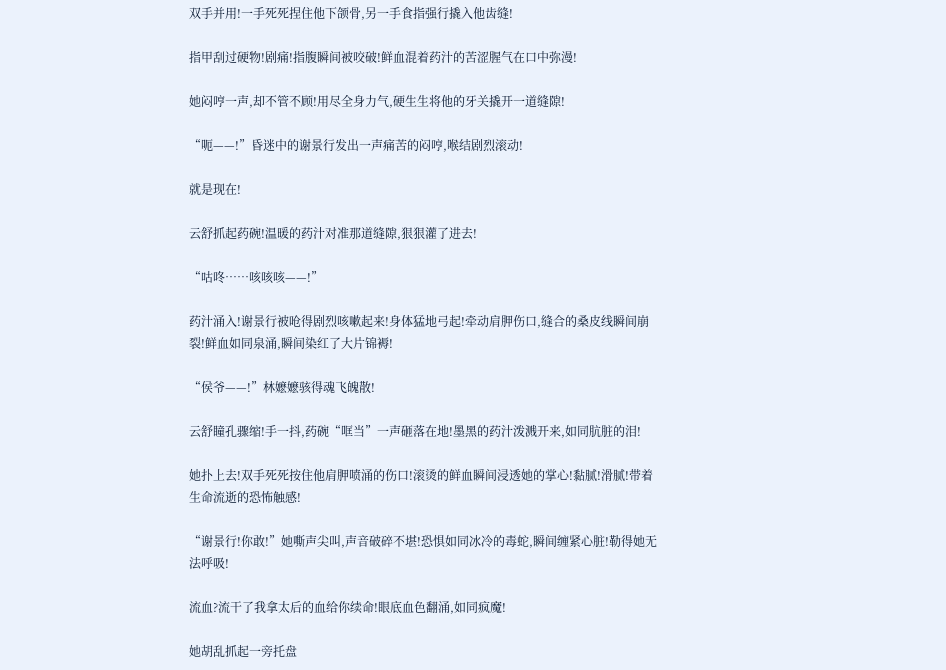双手并用!一手死死捏住他下颌骨,另一手食指强行撬入他齿缝!

指甲刮过硬物!剧痛!指腹瞬间被咬破!鲜血混着药汁的苦涩腥气在口中弥漫!

她闷哼一声,却不管不顾!用尽全身力气,硬生生将他的牙关撬开一道缝隙!

“呃——!”昏迷中的谢景行发出一声痛苦的闷哼,喉结剧烈滚动!

就是现在!

云舒抓起药碗!温暖的药汁对准那道缝隙,狠狠灌了进去!

“咕咚……咳咳咳——!”

药汁涌入!谢景行被呛得剧烈咳嗽起来!身体猛地弓起!牵动肩胛伤口,缝合的桑皮线瞬间崩裂!鲜血如同泉涌,瞬间染红了大片锦褥!

“侯爷——!”林嬷嬷骇得魂飞魄散!

云舒瞳孔骤缩!手一抖,药碗“哐当”一声砸落在地!墨黑的药汁泼溅开来,如同肮脏的泪!

她扑上去!双手死死按住他肩胛喷涌的伤口!滚烫的鲜血瞬间浸透她的掌心!黏腻!滑腻!带着生命流逝的恐怖触感!

“谢景行!你敢!”她嘶声尖叫,声音破碎不堪!恐惧如同冰冷的毒蛇,瞬间缠紧心脏!勒得她无法呼吸!

流血?流干了我拿太后的血给你续命!眼底血色翻涌,如同疯魔!

她胡乱抓起一旁托盘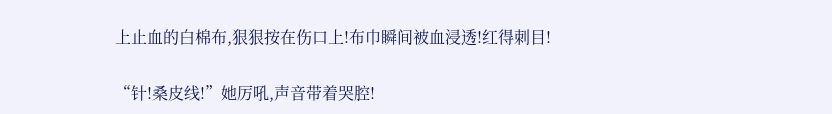上止血的白棉布,狠狠按在伤口上!布巾瞬间被血浸透!红得刺目!

“针!桑皮线!”她厉吼,声音带着哭腔!